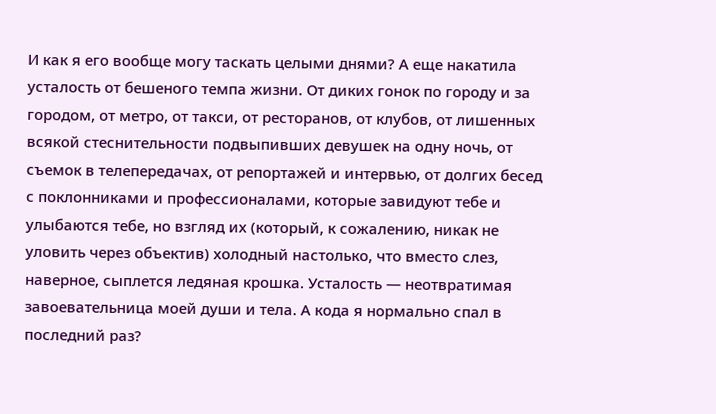И как я его вообще могу таскать целыми днями? А еще накатила усталость от бешеного темпа жизни. От диких гонок по городу и за городом, от метро, от такси, от ресторанов, от клубов, от лишенных всякой стеснительности подвыпивших девушек на одну ночь, от съемок в телепередачах, от репортажей и интервью, от долгих бесед с поклонниками и профессионалами, которые завидуют тебе и улыбаются тебе, но взгляд их (который, к сожалению, никак не уловить через объектив) холодный настолько, что вместо слез, наверное, сыплется ледяная крошка. Усталость — неотвратимая завоевательница моей души и тела. А кода я нормально спал в последний раз?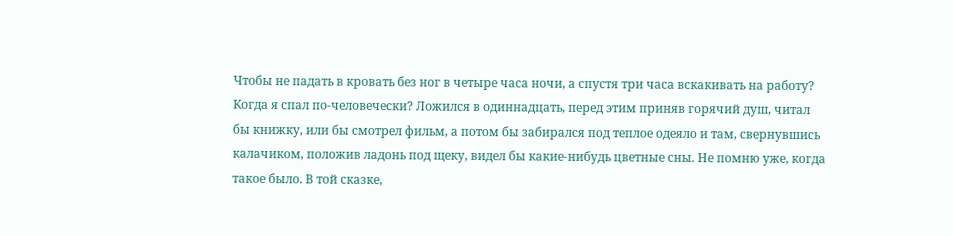Чтобы не падать в кровать без ног в четыре часа ночи, а спустя три часа вскакивать на работу? Когда я спал по-человечески? Ложился в одиннадцать, перед этим приняв горячий душ, читал бы книжку, или бы смотрел фильм, а потом бы забирался под теплое одеяло и там, свернувшись калачиком, положив ладонь под щеку, видел бы какие-нибудь цветные сны. Не помню уже, когда такое было. В той сказке,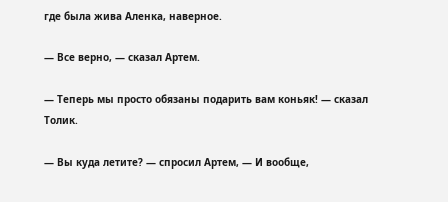где была жива Аленка, наверное.

— Все верно, — сказал Артем.

— Теперь мы просто обязаны подарить вам коньяк! — сказал Толик.

— Вы куда летите? — спросил Артем, — И вообще,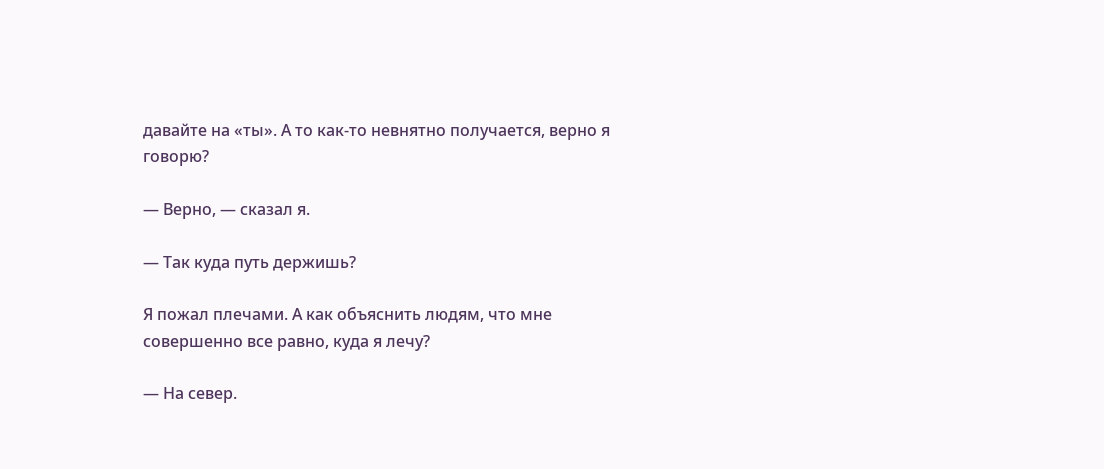давайте на «ты». А то как-то невнятно получается, верно я говорю?

— Верно, — сказал я.

— Так куда путь держишь?

Я пожал плечами. А как объяснить людям, что мне совершенно все равно, куда я лечу?

— На север.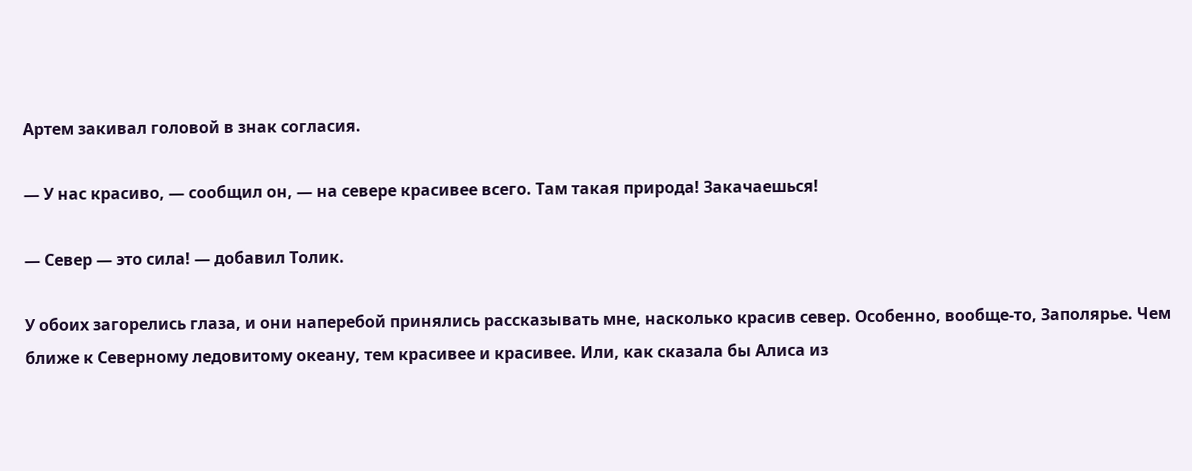Артем закивал головой в знак согласия.

— У нас красиво, — сообщил он, — на севере красивее всего. Там такая природа! Закачаешься!

— Север — это сила! — добавил Толик.

У обоих загорелись глаза, и они наперебой принялись рассказывать мне, насколько красив север. Особенно, вообще-то, Заполярье. Чем ближе к Северному ледовитому океану, тем красивее и красивее. Или, как сказала бы Алиса из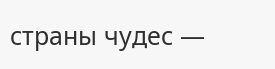страны чудес —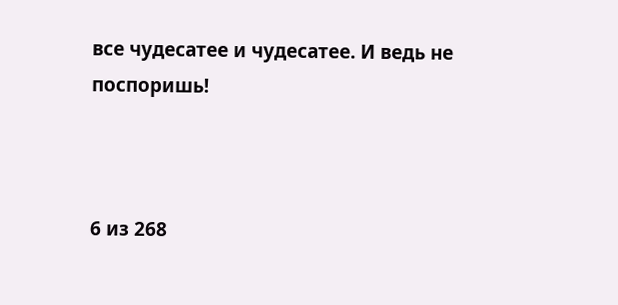все чудесатее и чудесатее. И ведь не поспоришь!



6 из 268